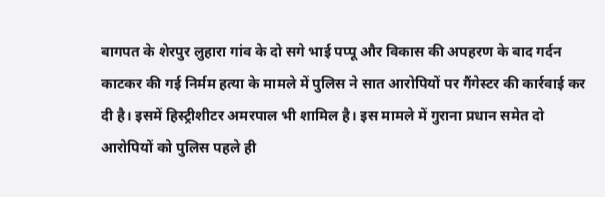बागपत के शेरपुर लुहारा गांव के दो सगे भाई पप्पू और विकास की अपहरण के बाद गर्दन काटकर की गई निर्मम हत्या के मामले में पुलिस ने सात आरोपियों पर गैंगेस्टर की कार्रवाई कर दी है। इसमें हिस्ट्रीशीटर अमरपाल भी शामिल है। इस मामले में गुराना प्रधान समेत दो आरोपियों को पुलिस पहले ही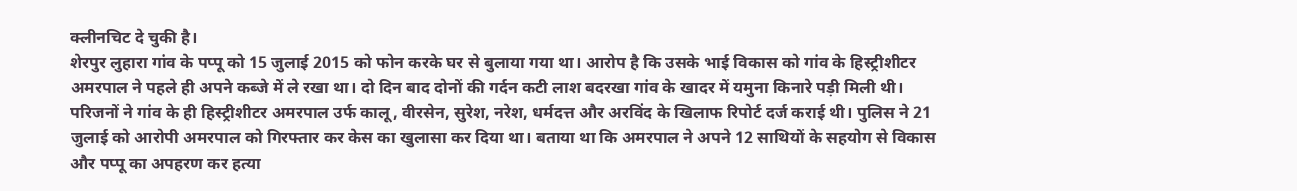क्लीनचिट दे चुकी है।
शेरपुर लुहारा गांव के पप्पू को 15 जुलाई 2015 को फोन करके घर से बुलाया गया था। आरोप है कि उसके भाई विकास को गांव के हिस्ट्रीशीटर अमरपाल ने पहले ही अपने कब्जे में ले रखा था। दो दिन बाद दोनों की गर्दन कटी लाश बदरखा गांव के खादर में यमुना किनारे पड़ी मिली थी।
परिजनों ने गांव के ही हिस्ट्रीशीटर अमरपाल उर्फ कालू, वीरसेन, सुरेश, नरेश, धर्मदत्त और अरविंद के खिलाफ रिपोर्ट दर्ज कराई थी। पुलिस ने 21 जुलाई को आरोपी अमरपाल को गिरफ्तार कर केस का खुलासा कर दिया था। बताया था कि अमरपाल ने अपने 12 साथियों के सहयोग से विकास और पप्पू का अपहरण कर हत्या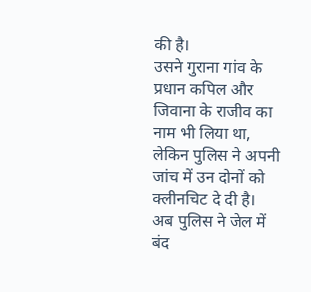की है।
उसने गुराना गांव के प्रधान कपिल और जिवाना के राजीव का नाम भी लिया था, लेकिन पुलिस ने अपनी जांच में उन दोनों को क्लीनचिट दे दी है। अब पुलिस ने जेल में बंद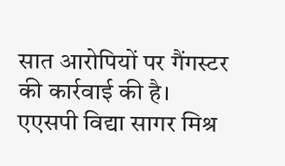सात आरोपियों पर गैंगस्टर की कार्रवाई की है।
एएसपी विद्या सागर मिश्र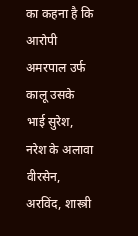का कहना है कि आरोपी अमरपाल उर्फ कालू उसके भाई सुरेश, नरेश के अलावा वीरसेन, अरविंद, शास्त्री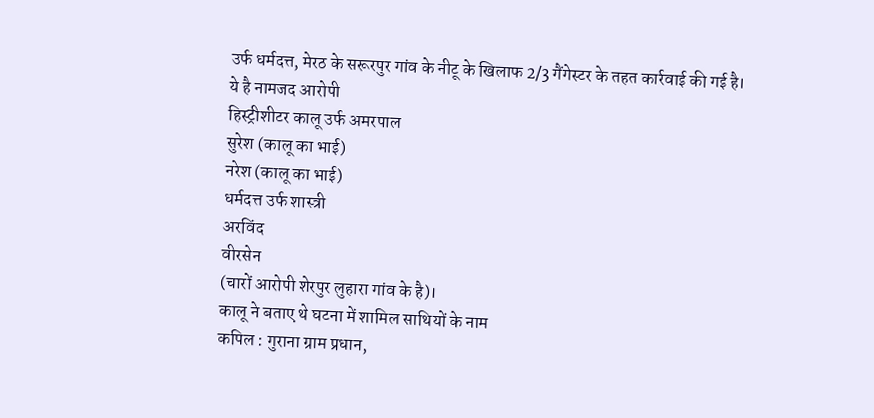उर्फ धर्मदत्त, मेरठ के सरूरपुर गांव के नीटू के खिलाफ 2/3 गैंगेस्टर के तहत कार्रवाई की गई है।
ये है नामजद आरोपी
हिस्ट्रीशीटर कालू उर्फ अमरपाल
सुरेश (कालू का भाई)
नरेश (कालू का भाई)
धर्मदत्त उर्फ शास्त्री
अरविंद
वीरसेन
(चारों आरोपी शेरपुर लुहारा गांव के है)।
कालू ने बताए थे घटना में शामिल साथियों के नाम
कपिल : गुराना ग्राम प्रधान,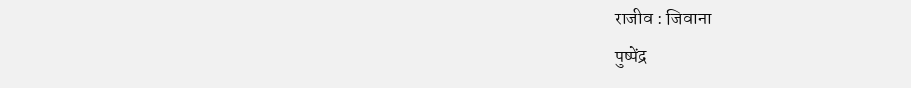राजीव : जिवाना
पुष्पेंद्र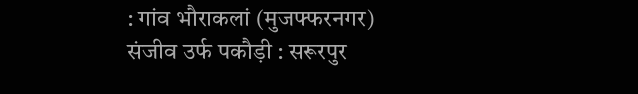: गांव भौराकलां (मुजफ्फरनगर)
संजीव उर्फ पकौड़ी : सरूरपुर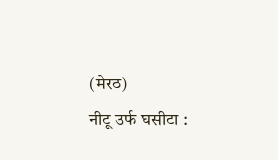(मेरठ)
नीटू उर्फ घसीटा :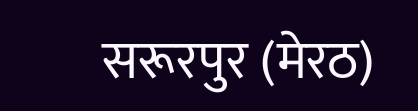सरूरपुर (मेरठ)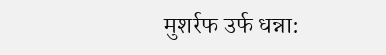मुशर्रफ उर्फ धन्ना: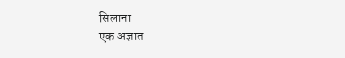सिलाना
एक अज्ञात